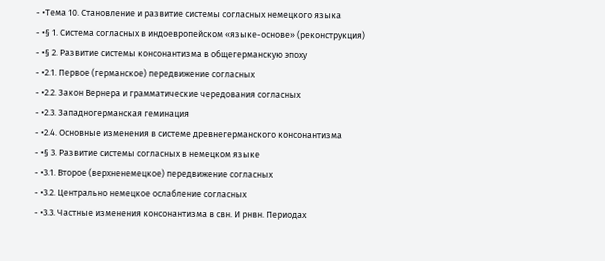- •Тема 10. Становление и развитие системы согласных немецкого языка
- •§ 1. Система согласных в индоевропейском «языке-основе» (реконструкция)
- •§ 2. Развитие системы консонантизма в общегерманскую эпоху
- •2.1. Первое (германское) передвижение согласных
- •2.2. Закон Вернера и грамматические чередования согласных
- •2.3. Западногерманская геминация
- •2.4. Основные изменения в системе древнегерманского консонантизма
- •§ 3. Развитие системы согласных в немецком языке
- •3.1. Второе (верхненемецкое) передвижение согласных
- •3.2. Центрально немецкое ослабление согласных
- •3.3. Частные изменения консонантизма в свн. И рнвн. Периодах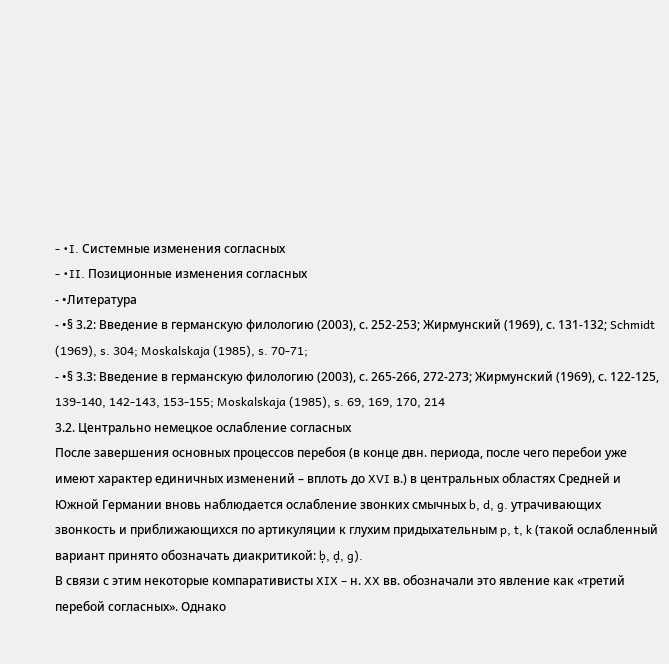- •I. Системные изменения согласных
- •II. Позиционные изменения согласных
- •Литература
- •§ 3.2: Введение в германскую филологию (2003), с. 252-253; Жирмунский (1969), с. 131-132; Schmidt (1969), s. 304; Moskalskaja (1985), s. 70-71;
- •§ 3.3: Введение в германскую филологию (2003), с. 265-266, 272-273; Жирмунский (1969), с. 122-125, 139-140, 142-143, 153-155; Moskalskaja (1985), s. 69, 169, 170, 214
3.2. Центрально немецкое ослабление согласных
После завершения основных процессов перебоя (в конце двн. периода, после чего перебои уже имеют характер единичных изменений – вплоть до XVI в.) в центральных областях Средней и Южной Германии вновь наблюдается ослабление звонких смычных b, d, g. утрачивающих звонкость и приближающихся по артикуляции к глухим придыхательным p, t, k (такой ослабленный вариант принято обозначать диакритикой: ḅ, ḍ, g).
В связи с этим некоторые компаративисты XIX – н. XX вв. обозначали это явление как «третий перебой согласных». Однако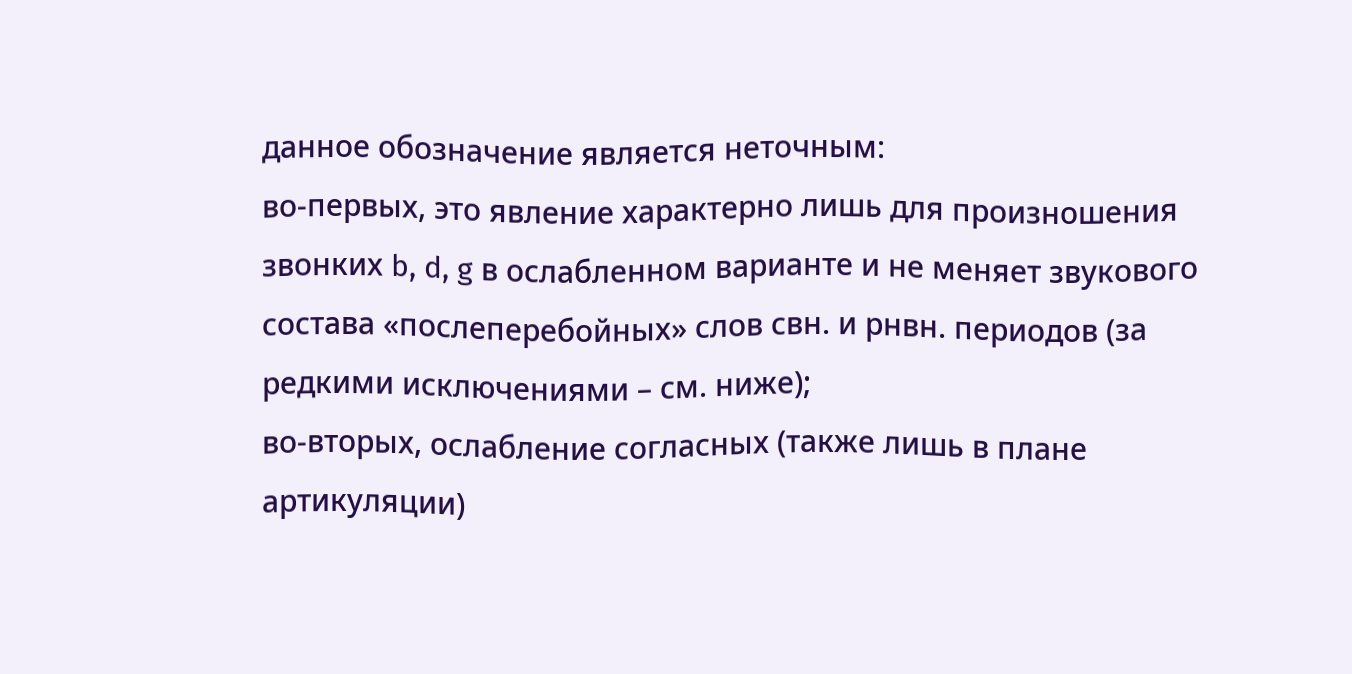данное обозначение является неточным:
во-первых, это явление характерно лишь для произношения звонких b, d, g в ослабленном варианте и не меняет звукового состава «послеперебойных» слов свн. и рнвн. периодов (за редкими исключениями – см. ниже);
во-вторых, ослабление согласных (также лишь в плане артикуляции)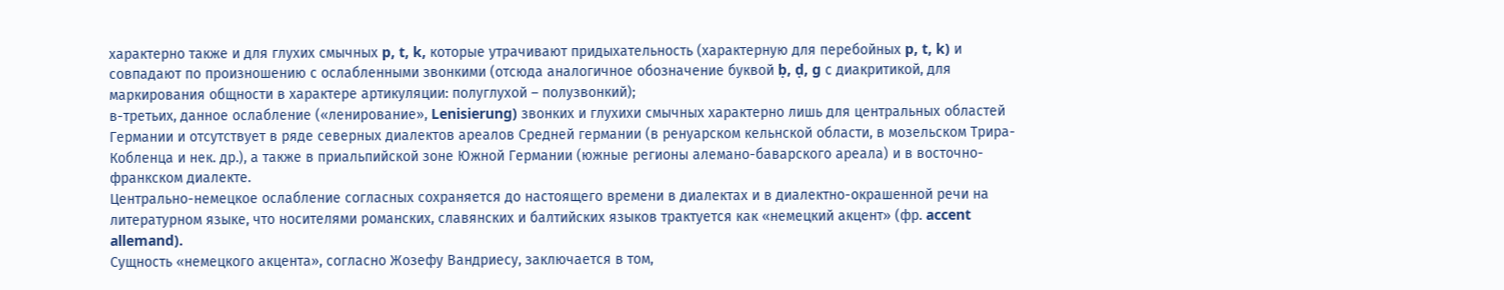характерно также и для глухих смычных p, t, k, которые утрачивают придыхательность (характерную для перебойных p, t, k) и совпадают по произношению с ослабленными звонкими (отсюда аналогичное обозначение буквой ḅ, ḍ, g с диакритикой, для маркирования общности в характере артикуляции: полуглухой – полузвонкий);
в-третьих, данное ослабление («ленирование», Lenisierung) звонких и глухихи смычных характерно лишь для центральных областей Германии и отсутствует в ряде северных диалектов ареалов Средней германии (в ренуарском кельнской области, в мозельском Трира-Кобленца и нек. др.), а также в приальпийской зоне Южной Германии (южные регионы алемано-баварского ареала) и в восточно-франкском диалекте.
Центрально-немецкое ослабление согласных сохраняется до настоящего времени в диалектах и в диалектно-окрашенной речи на литературном языке, что носителями романских, славянских и балтийских языков трактуется как «немецкий акцент» (фр. accent allemand).
Сущность «немецкого акцента», согласно Жозефу Вандриесу, заключается в том,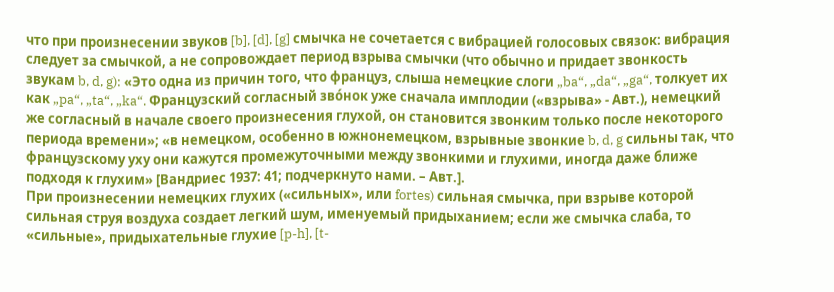что при произнесении звуков [b], [d], [g] смычка не сочетается с вибрацией голосовых связок: вибрация следует за смычкой, а не сопровождает период взрыва смычки (что обычно и придает звонкость звукам b, d, g): «Это одна из причин того, что француз, слыша немецкие слоги „ba“, „da“, „ga“, толкует их как „pa“, „ta“, „ka“. Французский согласный звóнок уже сначала имплодии («взрыва» - Авт.), немецкий же согласный в начале своего произнесения глухой, он становится звонким только после некоторого периода времени»; «в немецком, особенно в южнонемецком, взрывные звонкие b, d, g сильны так, что французскому уху они кажутся промежуточными между звонкими и глухими, иногда даже ближе подходя к глухим» [Вандриес 1937: 41; подчеркнуто нами. – Авт.].
При произнесении немецких глухих («сильных», или fortes) сильная смычка, при взрыве которой сильная струя воздуха создает легкий шум, именуемый придыханием; если же смычка слаба, то «сильные», придыхательные глухие [p-h], [t-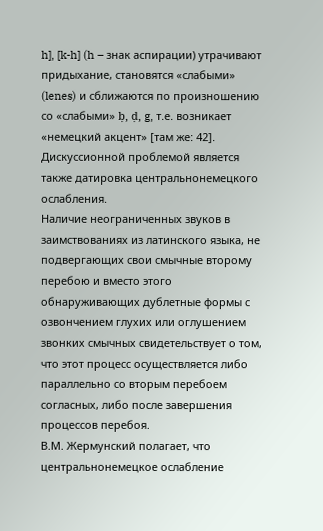h], [k-h] (h – знак аспирации) утрачивают придыхание, становятся «слабыми» (lenes) и сближаются по произношению со «слабыми» ḅ, ḍ, g, т.е. возникает «немецкий акцент» [там же: 42].
Дискуссионной проблемой является также датировка центральнонемецкого ослабления.
Наличие неограниченных звуков в заимствованиях из латинского языка, не подвергающих свои смычные второму перебою и вместо этого обнаруживающих дублетные формы с озвончением глухих или оглушением звонких смычных свидетельствует о том, что этот процесс осуществляется либо параллельно со вторым перебоем согласных, либо после завершения процессов перебоя.
В.М. Жермунский полагает, что центральнонемецкое ослабление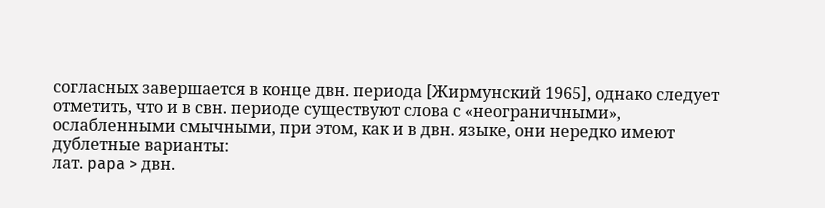согласных завершается в конце двн. периода [Жирмунский 1965], однако следует отметить, что и в свн. периоде существуют слова с «неограничными», ослабленными смычными, при этом, как и в двн. языке, они нередко имеют дублетные варианты:
лат. papa > двн.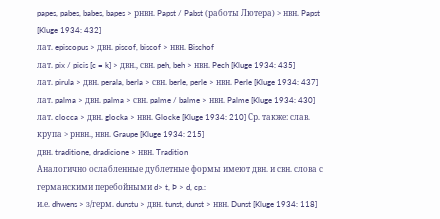papes, pabes, babes, bapes > рнвн. Papst / Pabst (работы Лютера) > нвн. Papst [Kluge 1934: 432]
лат. episcopus > двн. piscof, biscof > нвн. Bischof
лат. pix / picis [c = k] > двн., свн. peh, beh > нвн. Pech [Kluge 1934: 435]
лат. pirula > двн. perala, berla > свн. berle, perle > нвн. Perle [Kluge 1934: 437]
лат. palma > двн. palma > свн. palme / balme > нвн. Palme [Kluge 1934: 430]
лат. clocca > двн. glocka > нвн. Glocke [Kluge 1934: 210] Ср. также: слав. крупа > рнвн., нвн. Graupe [Kluge 1934: 215]
двн. traditione, dradicione > нвн. Tradition
Аналогично ослабленные дублетные формы имеют двн. и свн. слова с германскими перебойными d> t, Þ > d, cp.:
и.е. dhwens > з/герм. dunstu > двн. tunst, dunst > нвн. Dunst [Kluge 1934: 118]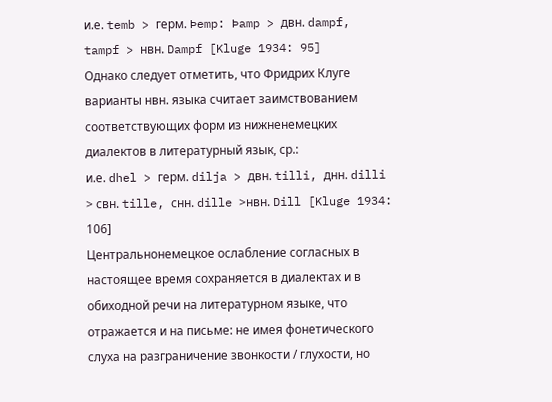и.е. temb > герм. Þemp: Þamp > двн. dampf, tampf > нвн. Dampf [Kluge 1934: 95]
Однако следует отметить, что Фридрих Клуге варианты нвн. языка считает заимствованием соответствующих форм из нижненемецких диалектов в литературный язык, ср.:
и.е. dhel > герм. dilja > двн. tilli, днн. dilli > свн. tille, снн. dille >нвн. Dill [Kluge 1934: 106]
Центральнонемецкое ослабление согласных в настоящее время сохраняется в диалектах и в обиходной речи на литературном языке, что отражается и на письме: не имея фонетического слуха на разграничение звонкости / глухости, но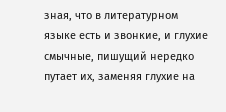зная, что в литературном языке есть и звонкие, и глухие смычные, пишущий нередко путает их, заменяя глухие на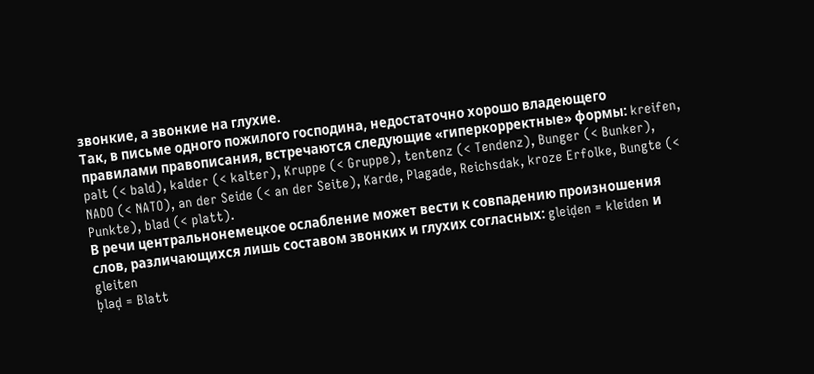звонкие, а звонкие на глухие.
Так, в письме одного пожилого господина, недостаточно хорошо владеющего правилами правописания, встречаются следующие «гиперкорректные» формы: kreifen, palt (< bald), kalder (< kalter), Kruppe (< Gruppe), tentenz (< Tendenz), Bunger (< Bunker), NADO (< NATO), an der Seide (< an der Seite), Karde, Plagade, Reichsdak, kroze Erfolke, Bungte (< Punkte), blad (< platt).
В речи центральнонемецкое ослабление может вести к совпадению произношения слов, различающихся лишь составом звонких и глухих согласных: gleiḍen = kleiden и gleiten
ḅlaḍ = Blatt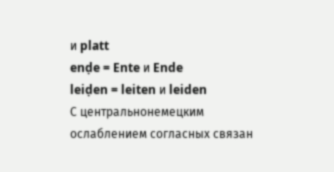и platt
enḍe = Ente и Ende
leiḍen = leiten и leiden
С центральнонемецким ослаблением согласных связан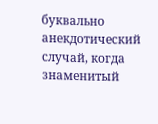буквально анекдотический случай, когда знаменитый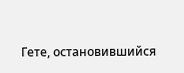Гете, остановившийся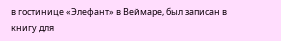в гостинице «Элефант» в Веймаре, был записан в книгу для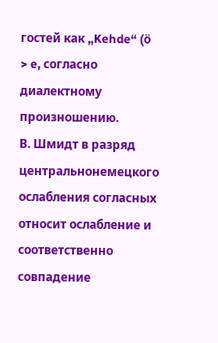гостей как „Kehde“ (ö > e, согласно диалектному произношению.
В. Шмидт в разряд центральнонемецкого ослабления согласных относит ослабление и соответственно совпадение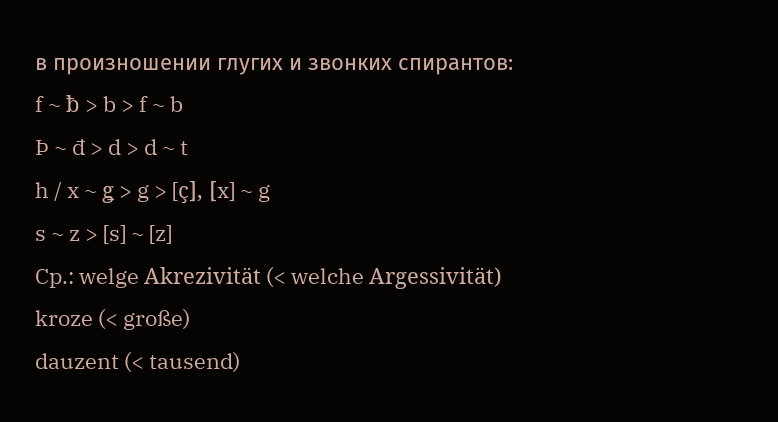в произношении глугих и звонких спирантов:
f ~ ƀ > b > f ~ b
Þ ~ đ > d > d ~ t
h / x ~ ǥ > g > [ç], [x] ~ g
s ~ z > [s] ~ [z]
Cp.: welge Akrezivität (< welche Argessivität)
kroze (< große)
dauzent (< tausend)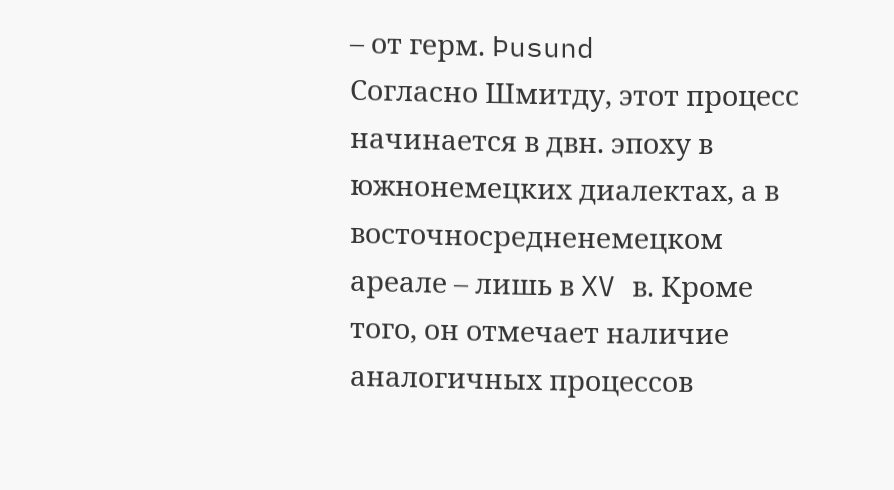– от герм. Þusund
Согласно Шмитду, этот процесс начинается в двн. эпоху в южнонемецких диалектах, а в восточносредненемецком ареале – лишь в XV в. Кроме того, он отмечает наличие аналогичных процессов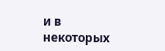и в некоторых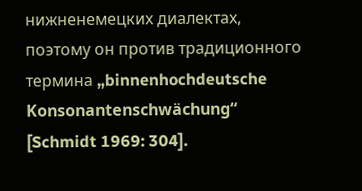нижненемецких диалектах, поэтому он против традиционного термина „binnenhochdeutsche Konsonantenschwächung“ [Schmidt 1969: 304].